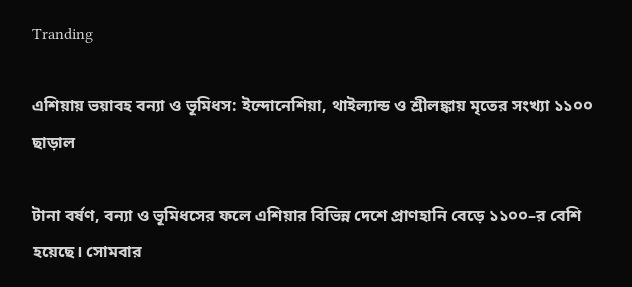Tranding

এশিয়ায় ভয়াবহ বন্যা ও ভূমিধস: ইন্দোনেশিয়া, থাইল্যান্ড ও শ্রীলঙ্কায় মৃতের সংখ্যা ১১০০ ছাড়াল

টানা বর্ষণ, বন্যা ও ভূমিধসের ফলে এশিয়ার বিভিন্ন দেশে প্রাণহানি বেড়ে ১১০০–র বেশি হয়েছে। সোমবার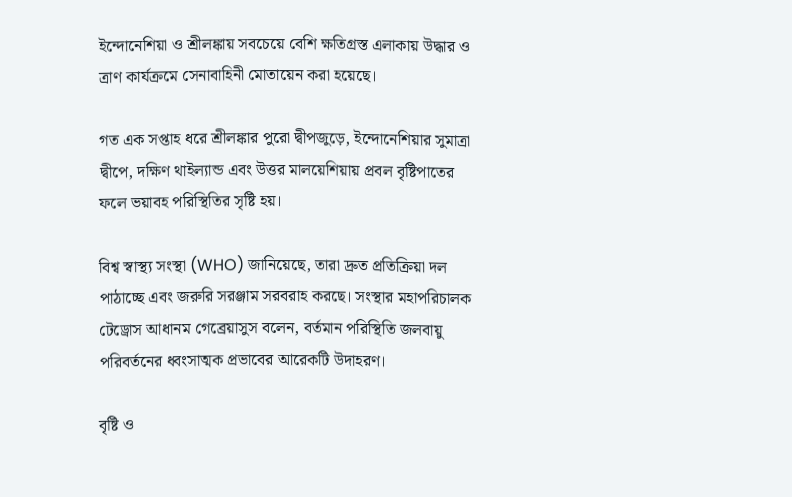ইন্দোনেশিয়া ও শ্রীলঙ্কায় সবচেয়ে বেশি ক্ষতিগ্রস্ত এলাকায় উদ্ধার ও ত্রাণ কার্যক্রমে সেনাবাহিনী মোতায়েন করা হয়েছে।

গত এক সপ্তাহ ধরে শ্রীলঙ্কার পুরো দ্বীপজুড়ে, ইন্দোনেশিয়ার সুমাত্রা দ্বীপে, দক্ষিণ থাইল্যান্ড এবং উত্তর মালয়েশিয়ায় প্রবল বৃষ্টিপাতের ফলে ভয়াবহ পরিস্থিতির সৃষ্টি হয়।

বিশ্ব স্বাস্থ্য সংস্থা (WHO) জানিয়েছে, তারা দ্রুত প্রতিক্রিয়া দল পাঠাচ্ছে এবং জরুরি সরঞ্জাম সরবরাহ করছে। সংস্থার মহাপরিচালক টেড্রোস আধানম গেব্রেয়াসুস বলেন, বর্তমান পরিস্থিতি জলবায়ু পরিবর্তনের ধ্বংসাত্মক প্রভাবের আরেকটি উদাহরণ।

বৃষ্টি ও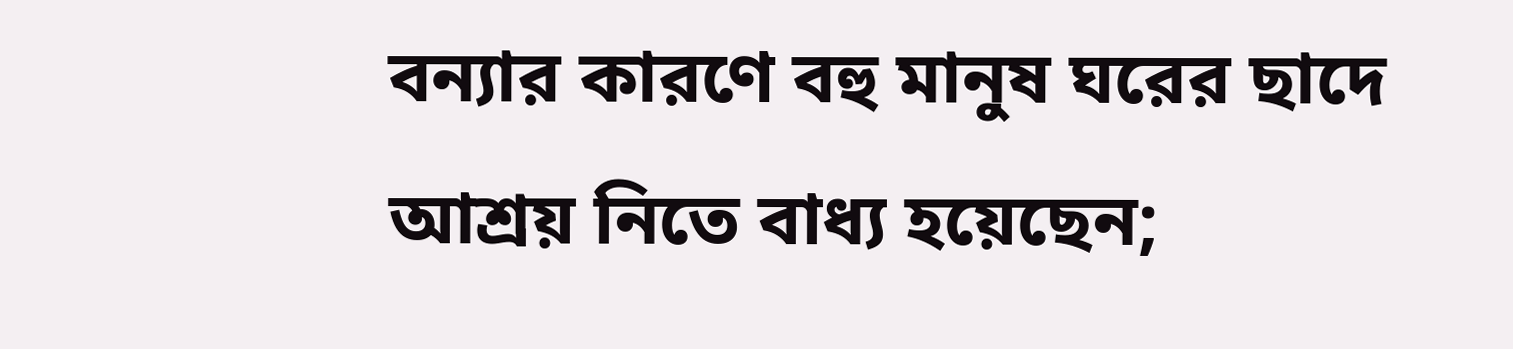বন্যার কারণে বহু মানুষ ঘরের ছাদে আশ্রয় নিতে বাধ্য হয়েছেন;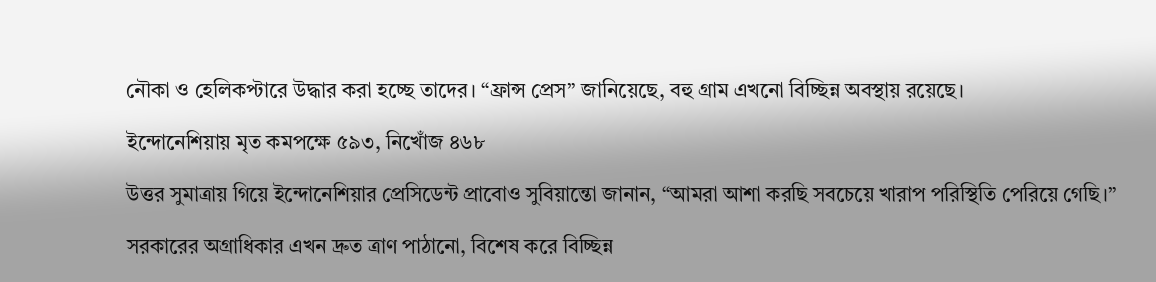নৌকা ও হেলিকপ্টারে উদ্ধার করা হচ্ছে তাদের। “ফ্রান্স প্রেস” জানিয়েছে, বহু গ্রাম এখনো বিচ্ছিন্ন অবস্থায় রয়েছে।

ইন্দোনেশিয়ায় মৃত কমপক্ষে ৫৯৩, নিখোঁজ ৪৬৮

উত্তর সুমাত্রায় গিয়ে ইন্দোনেশিয়ার প্রেসিডেন্ট প্রাবোও সুবিয়ান্তো জানান, “আমরা আশা করছি সবচেয়ে খারাপ পরিস্থিতি পেরিয়ে গেছি।”

সরকারের অগ্রাধিকার এখন দ্রুত ত্রাণ পাঠানো, বিশেষ করে বিচ্ছিন্ন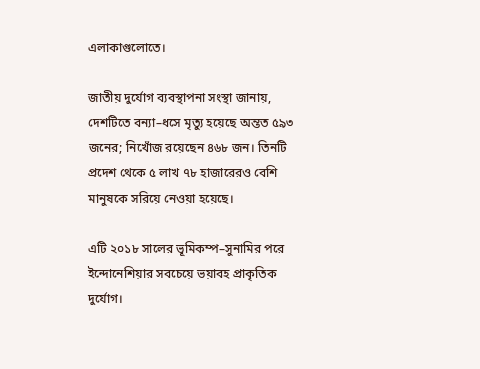এলাকাগুলোতে।

জাতীয় দুর্যোগ ব্যবস্থাপনা সংস্থা জানায়, দেশটিতে বন্যা–ধসে মৃত্যু হয়েছে অন্তত ৫৯৩ জনের; নিখোঁজ রয়েছেন ৪৬৮ জন। তিনটি প্রদেশ থেকে ৫ লাখ ৭৮ হাজারেরও বেশি মানুষকে সরিয়ে নেওয়া হয়েছে।

এটি ২০১৮ সালের ভূমিকম্প–সুনামির পরে ইন্দোনেশিয়ার সবচেয়ে ভয়াবহ প্রাকৃতিক দুর্যোগ।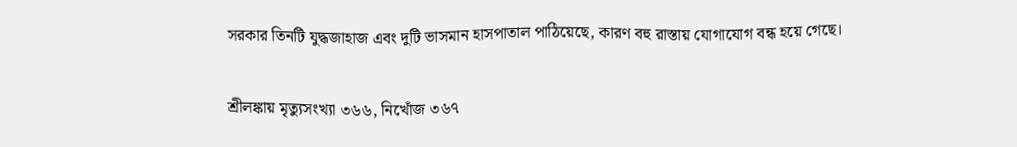সরকার তিনটি যুদ্ধজাহাজ এবং দুটি ভাসমান হাসপাতাল পাঠিয়েছে, কারণ বহু রাস্তায় যোগাযোগ বন্ধ হয়ে গেছে।

শ্রীলঙ্কায় মৃত্যুসংখ্যা ৩৬৬, নিখোঁজ ৩৬৭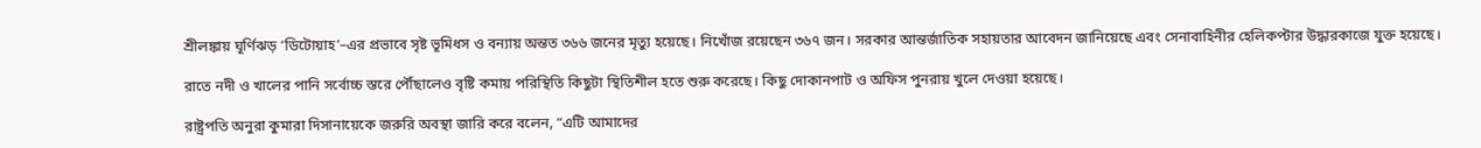শ্রীলঙ্কায় ঘূর্ণিঝড় ‘ডিটোয়াহ’–এর প্রভাবে সৃষ্ট ভূমিধস ও বন্যায় অন্তত ৩৬৬ জনের মৃত্যু হয়েছে। নিখোঁজ রয়েছেন ৩৬৭ জন। সরকার আন্তর্জাতিক সহায়তার আবেদন জানিয়েছে এবং সেনাবাহিনীর হেলিকপ্টার উদ্ধারকাজে যুক্ত হয়েছে।

রাতে নদী ও খালের পানি সর্বোচ্চ স্তরে পৌঁছালেও বৃষ্টি কমায় পরিস্থিতি কিছুটা স্থিতিশীল হতে শুরু করেছে। কিছু দোকানপাট ও অফিস পুনরায় খুলে দেওয়া হয়েছে।

রাষ্ট্রপতি অনুরা কুমারা দিসানায়েকে জরুরি অবস্থা জারি করে বলেন, “এটি আমাদের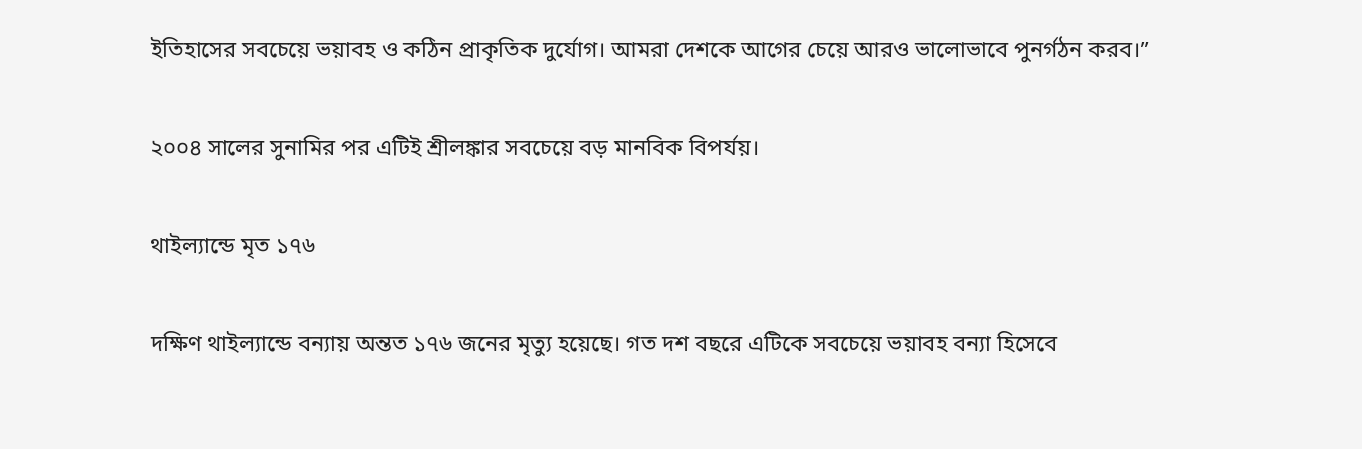ইতিহাসের সবচেয়ে ভয়াবহ ও কঠিন প্রাকৃতিক দুর্যোগ। আমরা দেশকে আগের চেয়ে আরও ভালোভাবে পুনর্গঠন করব।”

২০০৪ সালের সুনামির পর এটিই শ্রীলঙ্কার সবচেয়ে বড় মানবিক বিপর্যয়।

থাইল্যান্ডে মৃত ১৭৬

দক্ষিণ থাইল্যান্ডে বন্যায় অন্তত ১৭৬ জনের মৃত্যু হয়েছে। গত দশ বছরে এটিকে সবচেয়ে ভয়াবহ বন্যা হিসেবে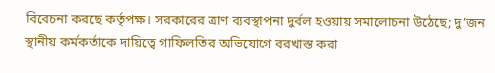বিবেচনা করছে কর্তৃপক্ষ। সরকারের ত্রাণ ব্যবস্থাপনা দুর্বল হওয়ায় সমালোচনা উঠেছে; দু’জন স্থানীয় কর্মকর্তাকে দায়িত্বে গাফিলতির অভিযোগে বরখাস্ত করা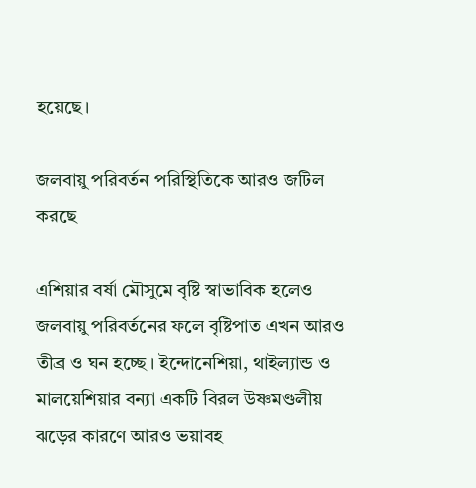হয়েছে।

জলবায়ু পরিবর্তন পরিস্থিতিকে আরও জটিল করছে

এশিয়ার বর্ষা মৌসুমে বৃষ্টি স্বাভাবিক হলেও জলবায়ু পরিবর্তনের ফলে বৃষ্টিপাত এখন আরও তীব্র ও ঘন হচ্ছে। ইন্দোনেশিয়া, থাইল্যান্ড ও মালয়েশিয়ার বন্যা একটি বিরল উষ্ণমণ্ডলীয় ঝড়ের কারণে আরও ভয়াবহ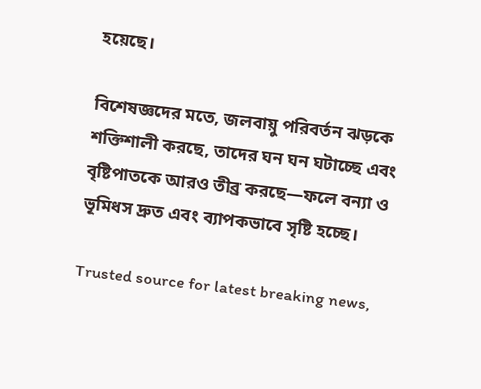হয়েছে।

বিশেষজ্ঞদের মতে, জলবায়ু পরিবর্তন ঝড়কে শক্তিশালী করছে, তাদের ঘন ঘন ঘটাচ্ছে এবং বৃষ্টিপাতকে আরও তীব্র করছে—ফলে বন্যা ও ভূমিধস দ্রুত এবং ব্যাপকভাবে সৃষ্টি হচ্ছে।

Trusted source for latest breaking news,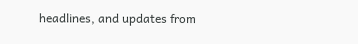headlines, and updates from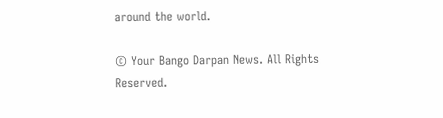around the world.

© Your Bango Darpan News. All Rights Reserved.